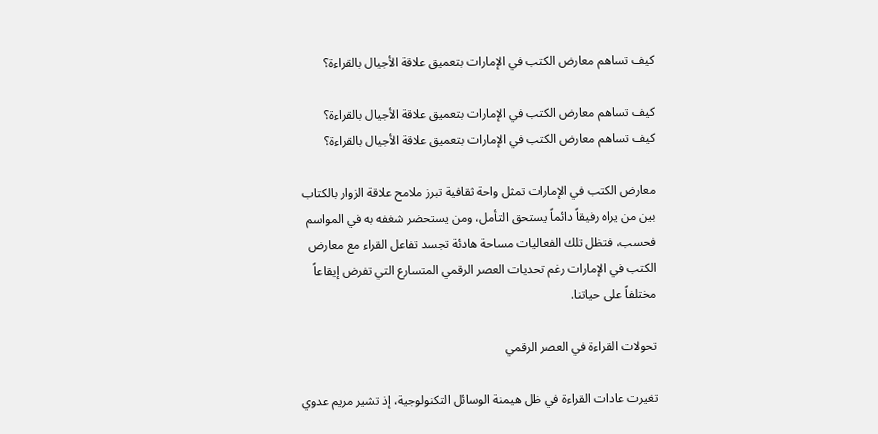كيف تساهم معارض الكتب في الإمارات بتعميق علاقة الأجيال بالقراءة؟

كيف تساهم معارض الكتب في الإمارات بتعميق علاقة الأجيال بالقراءة؟
كيف تساهم معارض الكتب في الإمارات بتعميق علاقة الأجيال بالقراءة؟

معارض الكتب في الإمارات تمثل واحة ثقافية تبرز ملامح علاقة الزوار بالكتاب بين من يراه رفيقاً دائماً يستحق التأمل، ومن يستحضر شغفه به في المواسم فحسب، فتظل تلك الفعاليات مساحة هادئة تجسد تفاعل القراء مع معارض الكتب في الإمارات رغم تحديات العصر الرقمي المتسارع التي تفرض إيقاعاً مختلفاً على حياتنا.

تحولات القراءة في العصر الرقمي

تغيرت عادات القراءة في ظل هيمنة الوسائل التكنولوجية، إذ تشير مريم عدوي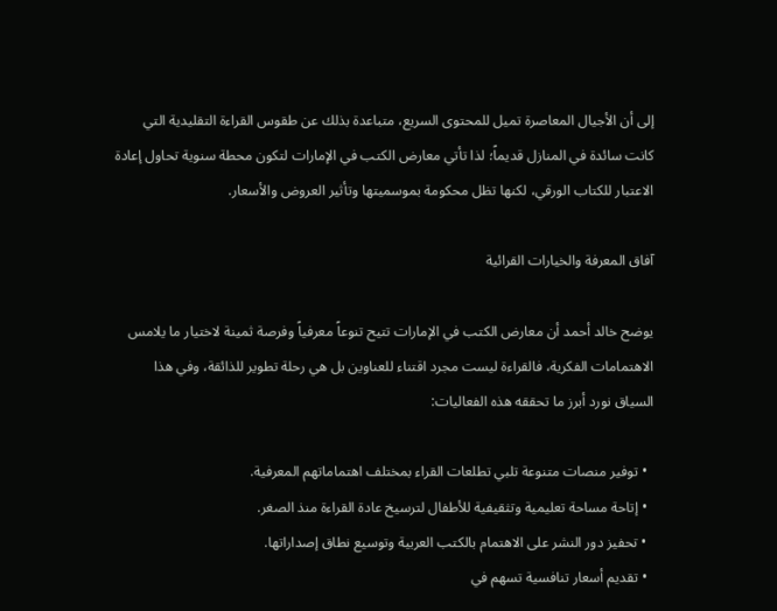إلى أن الأجيال المعاصرة تميل للمحتوى السريع، متباعدة بذلك عن طقوس القراءة التقليدية التي كانت سائدة في المنازل قديماً؛ لذا تأتي معارض الكتب في الإمارات لتكون محطة سنوية تحاول إعادة الاعتبار للكتاب الورقي، لكنها تظل محكومة بموسميتها وتأثير العروض والأسعار.

آفاق المعرفة والخيارات القرائية

يوضح خالد أحمد أن معارض الكتب في الإمارات تتيح تنوعاً معرفياً وفرصة ثمينة لاختيار ما يلامس الاهتمامات الفكرية، فالقراءة ليست مجرد اقتناء للعناوين بل هي رحلة تطوير للذائقة، وفي هذا السياق نورد أبرز ما تحققه هذه الفعاليات:

  • توفير منصات متنوعة تلبي تطلعات القراء بمختلف اهتماماتهم المعرفية.
  • إتاحة مساحة تعليمية وتثقيفية للأطفال لترسيخ عادة القراءة منذ الصغر.
  • تحفيز دور النشر على الاهتمام بالكتب العربية وتوسيع نطاق إصداراتها.
  • تقديم أسعار تنافسية تسهم في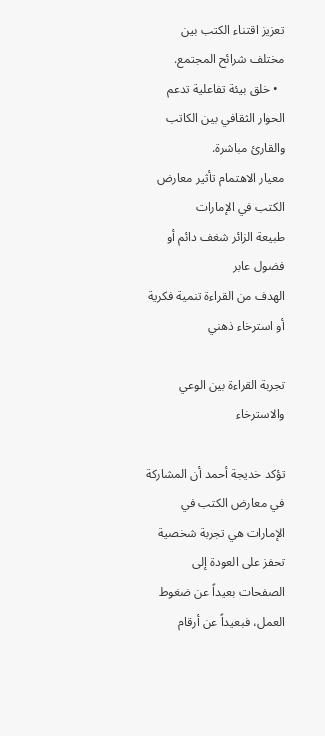تعزيز اقتناء الكتب بين مختلف شرائح المجتمع.
  • خلق بيئة تفاعلية تدعم الحوار الثقافي بين الكاتب والقارئ مباشرة.
معيار الاهتمام تأثير معارض الكتب في الإمارات
طبيعة الزائر شغف دائم أو فضول عابر
الهدف من القراءة تنمية فكرية أو استرخاء ذهني

تجربة القراءة بين الوعي والاسترخاء

تؤكد خديجة أحمد أن المشاركة في معارض الكتب في الإمارات هي تجربة شخصية تحفز على العودة إلى الصفحات بعيداً عن ضغوط العمل، فبعيداً عن أرقام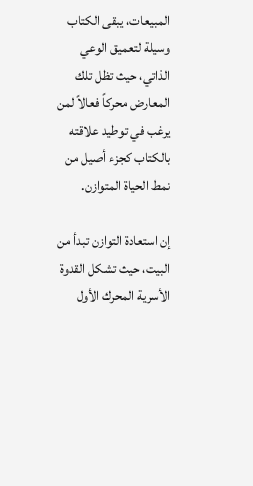المبيعات، يبقى الكتاب وسيلة لتعميق الوعي الذاتي، حيث تظل تلك المعارض محركاً فعالاً لمن يرغب في توطيد علاقته بالكتاب كجزء أصيل من نمط الحياة المتوازن.

إن استعادة التوازن تبدأ من البيت، حيث تشكل القدوة الأسرية المحرك الأول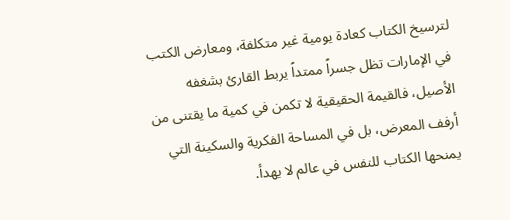لترسيخ الكتاب كعادة يومية غير متكلفة، ومعارض الكتب في الإمارات تظل جسراً ممتداً يربط القارئ بشغفه الأصيل، فالقيمة الحقيقية لا تكمن في كمية ما يقتنى من أرفف المعرض، بل في المساحة الفكرية والسكينة التي يمنحها الكتاب للنفس في عالم لا يهدأ.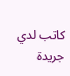كاتب لدي جريدة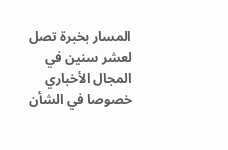المسار بخبرة تصل لعشر سنين في المجال الأخباري خصوصا في الشأن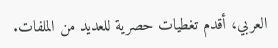العربي، أقدم تغطيات حصرية للعديد من الملفات.